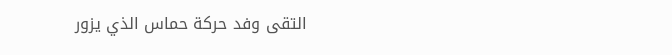التقى وفد حركة حماس الذي يزور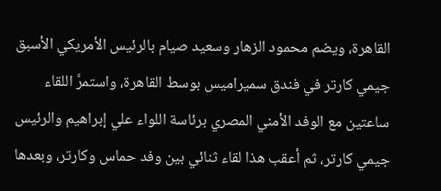القاهرة، ويضم محمود الزهار وسعيد صيام بالرئيس الأمريكي الأسبق جيمي كارتر في فندق سميراميس بوسط القاهرة، واستمرَّ اللقاء ساعتين مع الوفد الأمني المصري برئاسة اللواء علي إبراهيم والرئيس جيمي كارتر، ثم أعقب هذا لقاء ثنائي بين وفد حماس وكارتر، وبعدها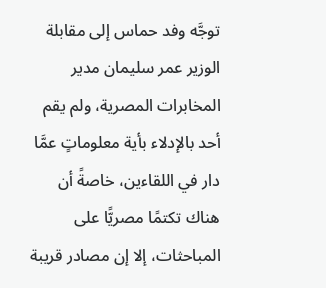توجَّه وفد حماس إلى مقابلة الوزير عمر سليمان مدير المخابرات المصرية، ولم يقم أحد بالإدلاء بأية معلوماتٍ عمَّا دار في اللقاءين، خاصةً أن هناك تكتمًا مصريًّا على المباحثات، إلا إن مصادر قريبة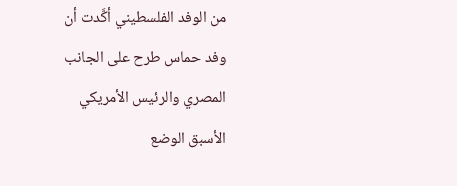من الوفد الفلسطيني أكَّدت أن وفد حماس طرح على الجانب المصري والرئيس الأمريكي الأسبق الوضع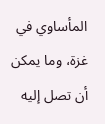المأساوي في غزة، وما يمكن أن تصل إليه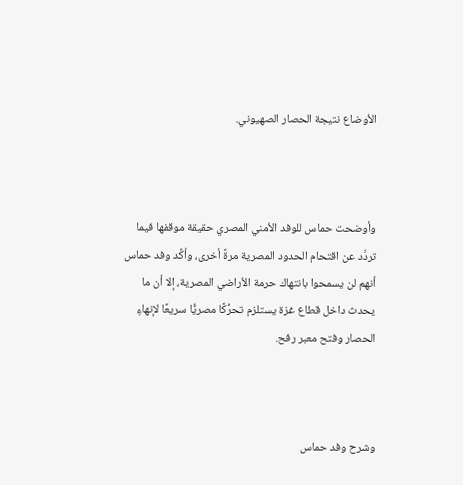الأوضاع نتيجة الحصار الصهيوني.



وأوضحت حماس للوفد الأمني المصري حقيقة موقفها فيما تردَّد عن اقتحام الحدود المصرية مرةً أخرى، وأكَّد وفد حماس أنهم لن يسمحوا بانتهاك حرمة الأراضي المصرية، إلا أن ما يحدث داخل قطاع غزة يستلزم تحرُّكًا مصريًّا سريعًا لإنهاءِ الحصار وفتح معبر رفح.



وشرح وفد حماس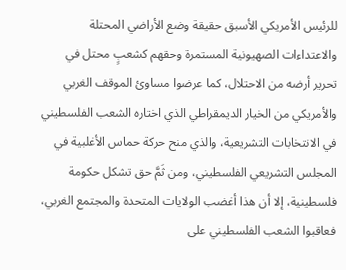للرئيس الأمريكي الأسبق حقيقة وضع الأراضي المحتلة والاعتداءات الصهيونية المستمرة وحقهم كشعبٍ محتل في تحرير أرضه من الاحتلال، كما عرضوا مساوئ الموقف الغربي والأمريكي من الخيار الديمقراطي الذي اختاره الشعب الفلسطيني في الانتخابات التشريعية، والذي منح حركة حماس الأغلبية في المجلس التشريعي الفلسطيني، ومن ثَمَّ حق تشكل حكومة فلسطينية، إلا أن هذا أغضب الولايات المتحدة والمجتمع الغربي، فعاقبوا الشعب الفلسطيني على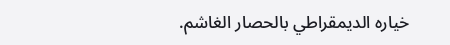خياره الديمقراطي بالحصار الغاشم.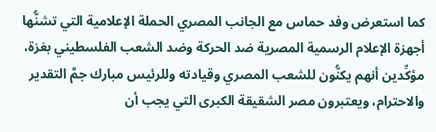كما استعرض وفد حماس مع الجانب المصري الحملة الإعلامية التي تشنُّها أجهزة الإعلام الرسمية المصرية ضد الحركة وضد الشعب الفلسطيني بغزة، مؤكِّدين أنهم يكنُّون للشعب المصري وقيادته وللرئيس مبارك جمَّ التقدير والاحترام، ويعتبرون مصر الشقيقة الكبرى التي يجب أن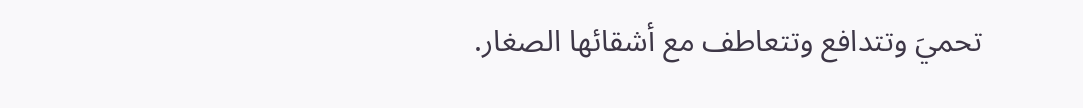تحميَ وتتدافع وتتعاطف مع أشقائها الصغار.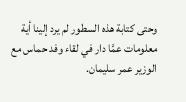وحتى كتابة هذه السطور لم يرد إلينا أية معلومات عمَّا دار في لقاء وفد حماس مع الوزير عمر سليمان.